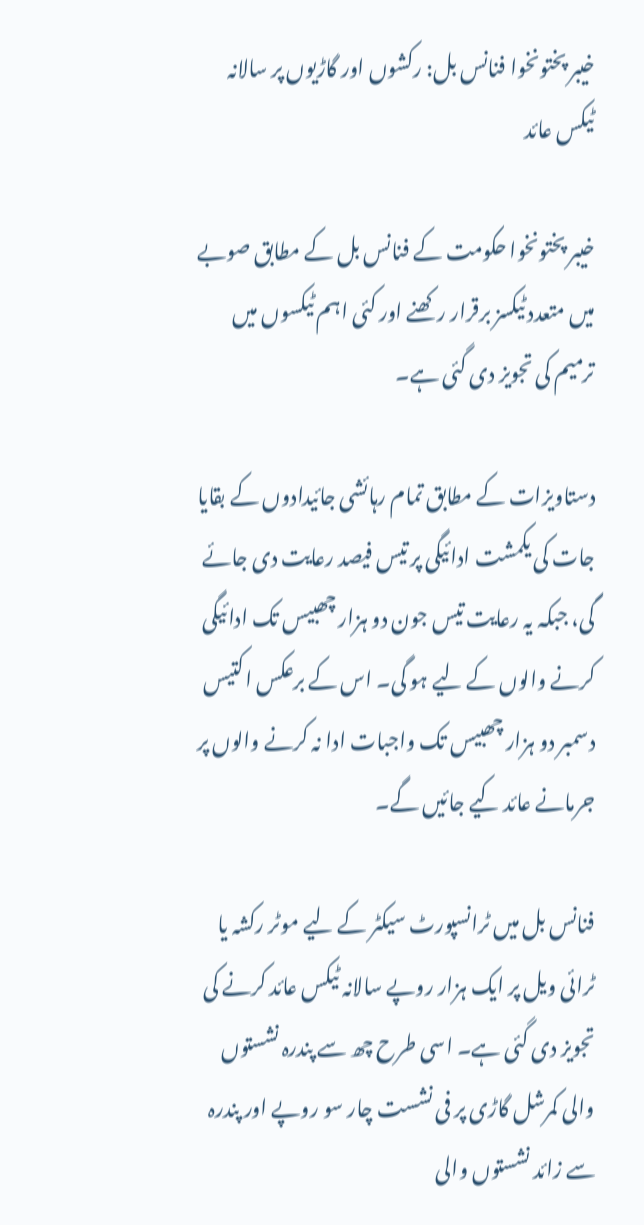خیبر پختونخوا فنانس بل: رکشوں اور گاڑیوں پر سالانہ ٹیکس عائد

خیبر پختونخوا حکومت کے فنانس بل کے مطابق صوبے میں متعدد ٹیکسز برقرار رکھنے اور کئی اہم ٹیکسوں میں ترمیم کی تجویز دی گئی ہے۔

دستاویزات کے مطابق تمام رہائشی جائیدادوں کے بقایا جات کی یکمشت ادائیگی پر تیس فیصد رعایت دی جائے گی، جبکہ یہ رعایت تیس جون دو ہزار چھبیس تک ادائیگی کرنے والوں کے لیے ہو گی۔ اس کے برعکس اکتیس دسمبر دو ہزار چھبیس تک واجبات ادا نہ کرنے والوں پر جرمانے عائد کیے جائیں گے۔

فنانس بل میں ٹرانسپورٹ سیکٹر کے لیے موٹر رکشہ یا ٹرائی ویل پر ایک ہزار روپے سالانہ ٹیکس عائد کرنے کی تجویز دی گئی ہے۔ اسی طرح چھ سے پندرہ نشستوں والی کمرشل گاڑی پر فی نشست چار سو روپے اور پندرہ سے زائد نشستوں والی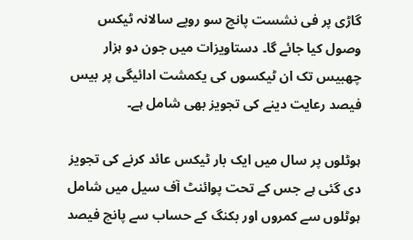گاڑی پر فی نشست پانچ سو روپے سالانہ ٹیکس وصول کیا جائے گا۔ دستاویزات میں جون دو ہزار چھبیس تک ان ٹیکسوں کی یکمشت ادائیگی پر بیس فیصد رعایت دینے کی تجویز بھی شامل ہے۔

ہوٹلوں پر سال میں ایک بار ٹیکس عائد کرنے کی تجویز دی گئی ہے جس کے تحت پوائنٹ آف سیل میں شامل ہوٹلوں سے کمروں اور بکنگ کے حساب سے پانچ فیصد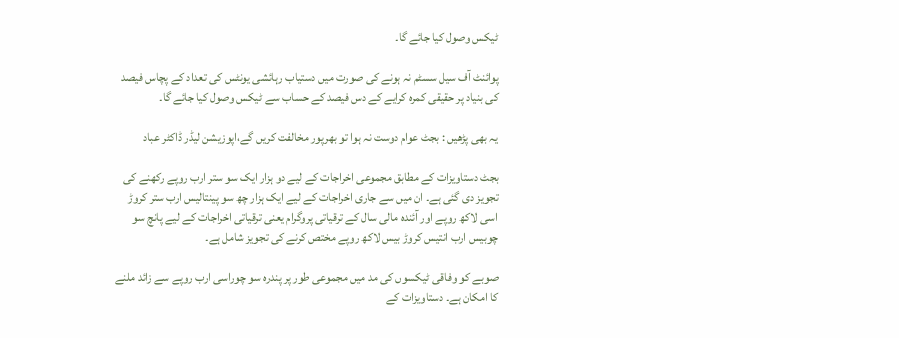ٹیکس وصول کیا جائے گا۔

پوائنٹ آف سیل سسٹم نہ ہونے کی صورت میں دستیاب رہائشی یونٹس کی تعداد کے پچاس فیصد کی بنیاد پر حقیقی کمرہ کرایے کے دس فیصد کے حساب سے ٹیکس وصول کیا جائے گا۔

یہ بھی پڑھیں : بجٹ عوام دوست نہ ہوا تو بھرپور مخالفت کریں گے،اپوزیشن لیڈر ڈاکٹر عباد

بجٹ دستاویزات کے مطابق مجموعی اخراجات کے لیے دو ہزار ایک سو ستر ارب روپے رکھنے کی تجویز دی گئی ہے۔ ان میں سے جاری اخراجات کے لیے ایک ہزار چھ سو پینتالیس ارب ستر کروڑ اسی لاکھ روپے اور آئندہ مالی سال کے ترقیاتی پروگرام یعنی ترقیاتی اخراجات کے لیے پانچ سو چوبیس ارب انتیس کروڑ بیس لاکھ روپے مختص کرنے کی تجویز شامل ہے۔

صوبے کو وفاقی ٹیکسوں کی مد میں مجموعی طور پر پندرہ سو چوراسی ارب روپے سے زائد ملنے کا امکان ہے۔ دستاویزات کے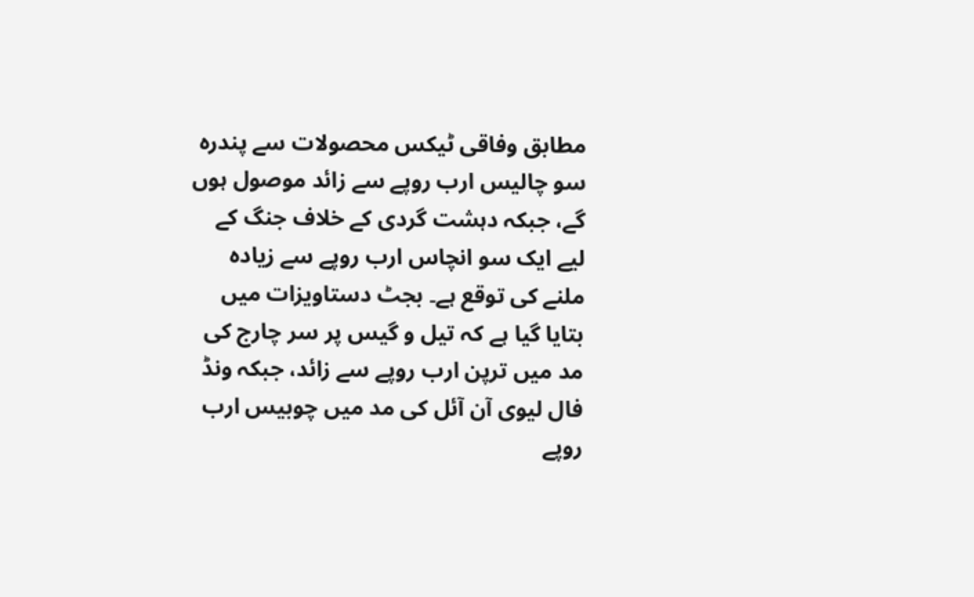مطابق وفاقی ٹیکس محصولات سے پندرہ سو چالیس ارب روپے سے زائد موصول ہوں گے، جبکہ دہشت گردی کے خلاف جنگ کے لیے ایک سو انچاس ارب روپے سے زیادہ ملنے کی توقع ہے۔ بجٹ دستاویزات میں بتایا گیا ہے کہ تیل و گیس پر سر چارج کی مد میں ترپن ارب روپے سے زائد، جبکہ ونڈ فال لیوی آن آئل کی مد میں چوبیس ارب روپے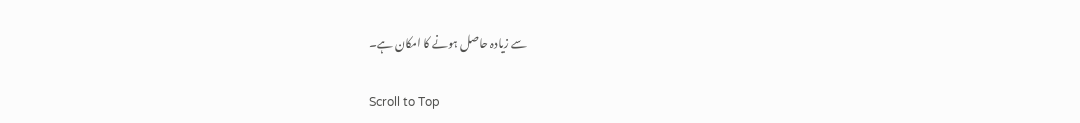سے زیادہ حاصل ہونے کا امکان ہے۔

Scroll to Top